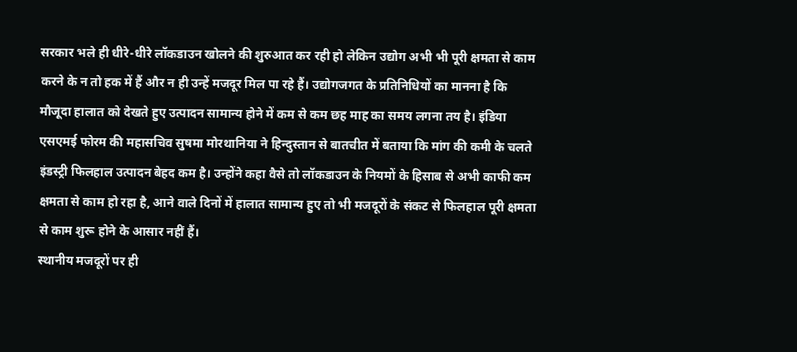सरकार भले ही धीरे-धीरे लॉकडाउन खोलने की शुरुआत कर रही हो लेकिन उद्योग अभी भी पूरी क्षमता से काम करने के न तो हक में हैं और न ही उन्हें मजदूर मिल पा रहे हैं। उद्योगजगत के प्रतिनिधियों का मानना है कि मौजूदा हालात को देखते हुए उत्पादन सामान्य होने में कम से कम छह माह का समय लगना तय है। इंडिया एसएमई फोरम की महासचिव सुषमा मोरथानिया ने हिन्दुस्तान से बातचीत में बताया कि मांग की कमी के चलते इंडस्ट्री फिलहाल उत्पादन बेहद कम है। उन्होंने कहा वैसे तो लॉकडाउन के नियमों के हिसाब से अभी काफी कम क्षमता से काम हो रहा है, आने वाले दिनों में हालात सामान्य हुए तो भी मजदूरों के संकट से फिलहाल पूरी क्षमता से काम शुरू होने के आसार नहीं हैं।
स्थानीय मजदूरों पर ही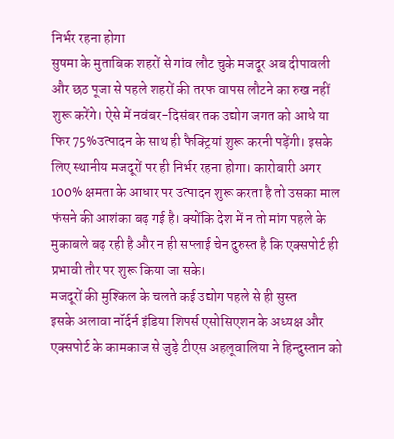निर्भर रहना होगा
सुषमा के मुताबिक शहरों से गांव लौट चुके मजदूर अब दीपावली और छठ पूजा से पहले शहरों की तरफ वापस लौटने का रुख नहीं शुरू करेंगे। ऐसे में नवंबर-दिसंबर तक उद्योग जगत को आधे या फिर 75%उत्पादन के साथ ही फैक्ट्रियां शुरू करनी पड़ेंगी। इसके लिए स्थानीय मजदूरों पर ही निर्भर रहना होगा। कारोबारी अगर 100% क्षमता के आधार पर उत्पादन शुरू करता है तो उसका माल फंसने की आशंका बढ़ गई है। क्योंकि देश में न तो मांग पहले के मुकाबले बढ़ रही है और न ही सप्लाई चेन दुरुस्त है कि एक्सपोर्ट ही प्रभावी तौर पर शुरू किया जा सके।
मजदूरों की मुश्किल के चलते कई उद्योग पहले से ही सुस्त
इसके अलावा नॉर्दर्न इंडिया शिपर्स एसोसिएशन के अध्यक्ष और एक्सपोर्ट के कामकाज से जुड़े टीएस अहलूवालिया ने हिन्दुस्तान को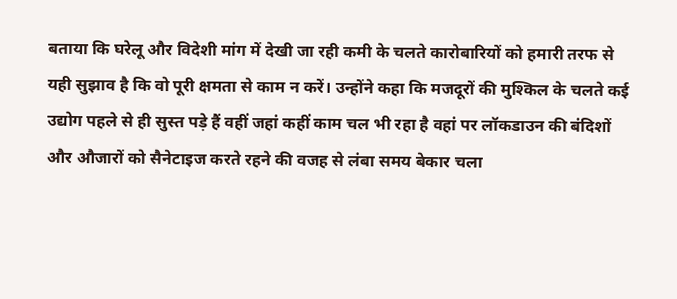बताया कि घरेलू और विदेशी मांग में देखी जा रही कमी के चलते कारोबारियों को हमारी तरफ से यही सुझाव है कि वो पूरी क्षमता से काम न करें। उन्होंने कहा कि मजदूरों की मुश्किल के चलते कई उद्योग पहले से ही सुस्त पड़े हैं वहीं जहां कहीं काम चल भी रहा है वहां पर लॉकडाउन की बंदिशों और औजारों को सैनेटाइज करते रहने की वजह से लंबा समय बेकार चला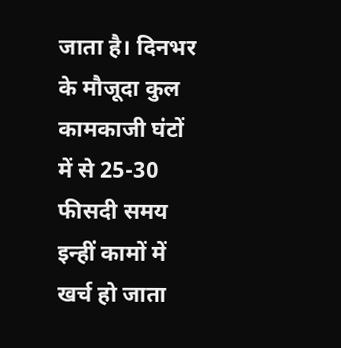जाता है। दिनभर के मौजूदा कुल कामकाजी घंटों में से 25-30 फीसदी समय इन्हीं कामों में खर्च हो जाता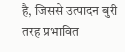है, जिससे उत्पादन बुरी तरह प्रभावित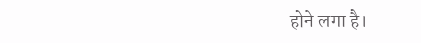होने लगा है।